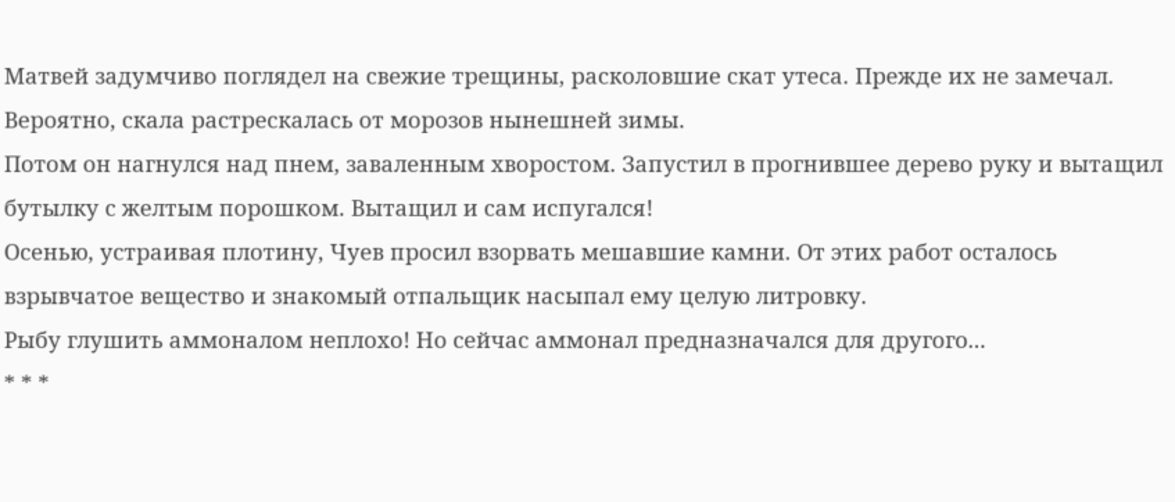Матвей задумчиво поглядел на свежие трещины, расколовшие скат утеса. Прежде их не замечал. Вероятно, скала растрескалась от морозов нынешней зимы.
Потом он нагнулся над пнем, заваленным хворостом. Запустил в прогнившее дерево руку и вытащил бутылку с желтым порошком. Вытащил и сам испугался!
Осенью, устраивая плотину, Чуев просил взорвать мешавшие камни. От этих работ осталось взрывчатое вещество и знакомый отпальщик насыпал ему целую литровку.
Рыбу глушить аммоналом неплохо! Но сейчас аммонал предназначался для другого...
* * *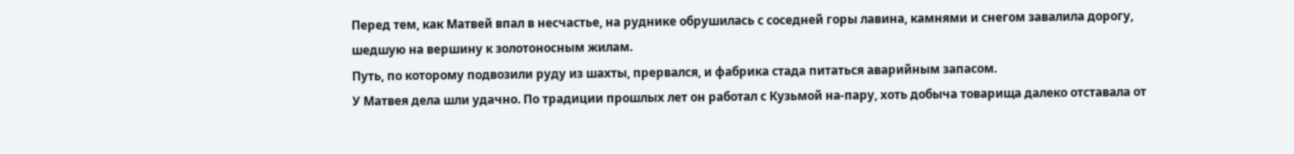Перед тем, как Матвей впал в несчастье, на руднике обрушилась с соседней горы лавина, камнями и снегом завалила дорогу, шедшую на вершину к золотоносным жилам.
Путь, по которому подвозили руду из шахты, прервался, и фабрика стада питаться аварийным запасом.
У Матвея дела шли удачно. По традиции прошлых лет он работал с Кузьмой на-пару, хоть добыча товарища далеко отставала от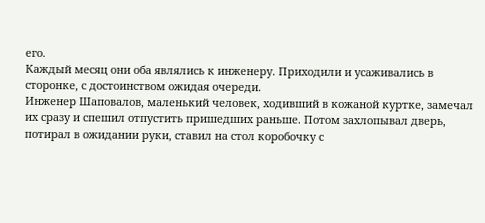его.
Каждый месяц они оба являлись к инженеру. Приходили и усаживались в сторонке, с достоинством ожидая очереди.
Инженер Шаповалов, маленький человек, ходивший в кожаной куртке, замечал их сразу и спешил отпустить пришедших раньше. Потом захлопывал дверь, потирал в ожидании руки, ставил на стол коробочку с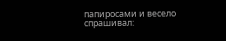папиросами и весело спрашивал: